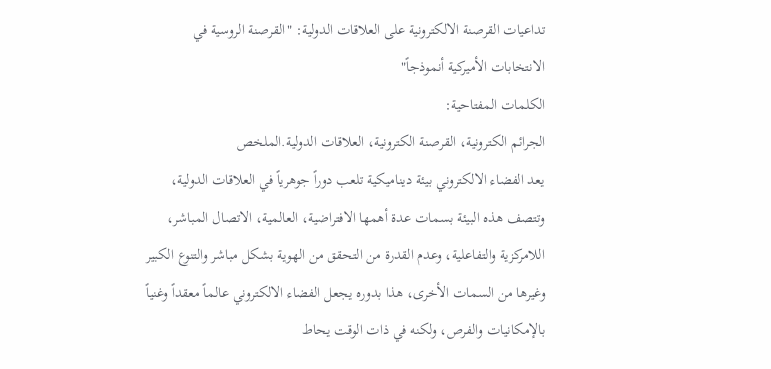تداعيات القرصنة الالكترونية على العلاقات الدولية: "القرصنة الروسية في الانتخابات الأميركية أنموذجاً"
الكلمات المفتاحية:
الجرائم الكترونية، القرصنة الكترونية، العلاقات الدولية.الملخص
يعد الفضاء الالكتروني بيئة ديناميكية تلعب دوراً جوهرياً في العلاقات الدولية، وتتصف هذه البيئة بسمات عدة أهمها الافتراضية، العالمية، الاتصال المباشر، اللامركزية والتفاعلية، وعدم القدرة من التحقق من الهوية بشكل مباشر والتنوع الكبير وغيرها من السمات الأخرى، هذا بدوره يجعل الفضاء الالكتروني عالماً معقداً وغنياً بالإمكانيات والفرص، ولكنه في ذات الوقت يحاط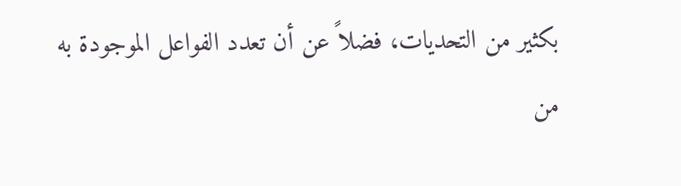بكثير من التحديات، فضلاً عن أن تعدد الفواعل الموجودة به من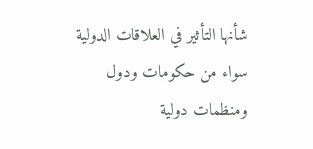شأنها التأثير في العلاقات الدولية سواء من حكومات ودول ومنظمات دولية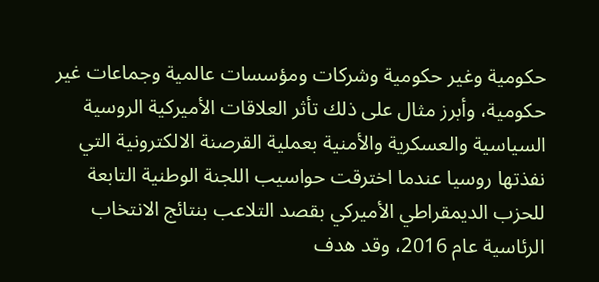حكومية وغير حكومية وشركات ومؤسسات عالمية وجماعات غير حكومية، وأبرز مثال على ذلك تأثر العلاقات الأميركية الروسية السياسية والعسكرية والأمنية بعملية القرصنة الالكترونية التي نفذتها روسيا عندما اخترقت حواسيب اللجنة الوطنية التابعة للحزب الديمقراطي الأميركي بقصد التلاعب بنتائج الانتخاب الرئاسية عام 2016، وقد هدف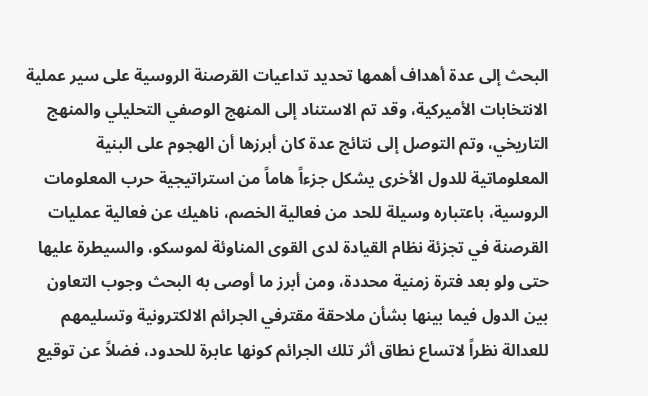البحث إلى عدة أهداف أهمها تحديد تداعيات القرصنة الروسية على سير عملية الانتخابات الأميركية، وقد تم الاستناد إلى المنهج الوصفي التحليلي والمنهج التاريخي، وتم التوصل إلى نتائج عدة كان أبرزها أن الهجوم على البنية المعلوماتية للدول الأخرى يشكل جزءاً هاماً من استراتيجية حرب المعلومات الروسية، باعتباره وسيلة للحد من فعالية الخصم، ناهيك عن فعالية عمليات القرصنة في تجزئة نظام القيادة لدى القوى المناوئة لموسكو، والسيطرة عليها حتى ولو بعد فترة زمنية محددة، ومن أبرز ما أوصى به البحث وجوب التعاون بين الدول فيما بينها بشأن ملاحقة مقترفي الجرائم الالكترونية وتسليمهم للعدالة نظراً لاتساع نطاق أثر تلك الجرائم كونها عابرة للحدود، فضلاً عن توقيع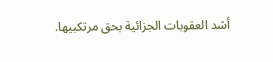أشد العقوبات الجزائية بحق مرتكبيها.